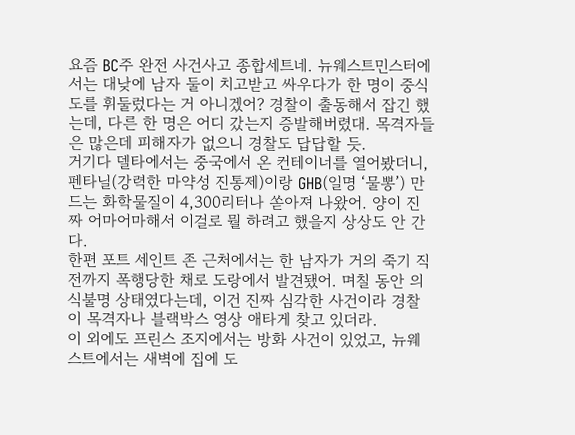요즘 BC주 완전 사건사고 종합세트네. 뉴웨스트민스터에서는 대낮에 남자 둘이 치고받고 싸우다가 한 명이 중식도를 휘둘렀다는 거 아니겠어? 경찰이 출동해서 잡긴 했는데, 다른 한 명은 어디 갔는지 증발해버렸대. 목격자들은 많은데 피해자가 없으니 경찰도 답답할 듯.
거기다 델타에서는 중국에서 온 컨테이너를 열어봤더니, 펜타닐(강력한 마약성 진통제)이랑 GHB(일명 ‘물뽕’) 만드는 화학물질이 4,300리터나 쏟아져 나왔어. 양이 진짜 어마어마해서 이걸로 뭘 하려고 했을지 상상도 안 간다.
한편 포트 세인트 존 근처에서는 한 남자가 거의 죽기 직전까지 폭행당한 채로 도랑에서 발견됐어. 며칠 동안 의식불명 상태였다는데, 이건 진짜 심각한 사건이라 경찰이 목격자나 블랙박스 영상 애타게 찾고 있더라.
이 외에도 프린스 조지에서는 방화 사건이 있었고, 뉴웨스트에서는 새벽에 집에 도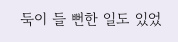둑이 들 뻔한 일도 있었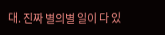대. 진짜 별의별 일이 다 있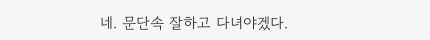네. 문단속 잘하고 다녀야겠다.